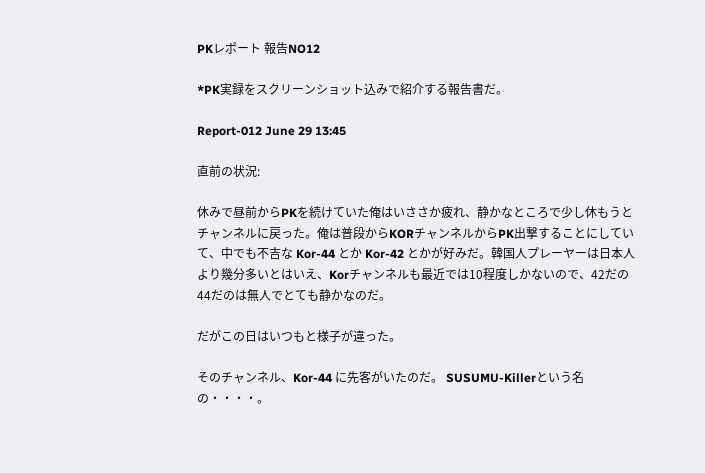PKレポート 報告NO12

*PK実録をスクリーンショット込みで紹介する報告書だ。

Report-012 June 29 13:45

直前の状況:

休みで昼前からPKを続けていた俺はいささか疲れ、静かなところで少し休もうとチャンネルに戻った。俺は普段からKORチャンネルからPK出撃することにしていて、中でも不吉な Kor-44 とか Kor-42 とかが好みだ。韓国人プレーヤーは日本人より幾分多いとはいえ、Korチャンネルも最近では10程度しかないので、42だの44だのは無人でとても静かなのだ。

だがこの日はいつもと様子が違った。

そのチャンネル、Kor-44 に先客がいたのだ。 SUSUMU-Killerという名の・・・・。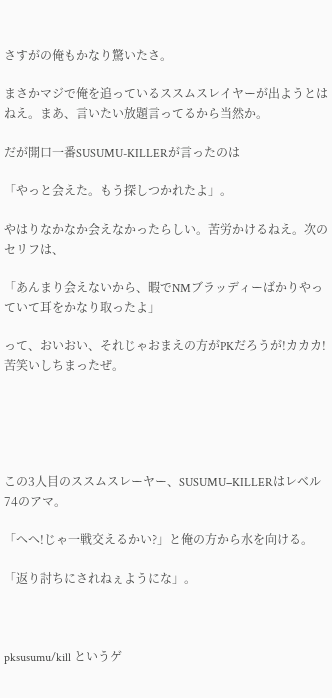さすがの俺もかなり驚いたさ。

まさかマジで俺を追っているススムスレイヤーが出ようとはねえ。まあ、言いたい放題言ってるから当然か。

だが開口一番SUSUMU-KILLERが言ったのは

「やっと会えた。もう探しつかれたよ」。

やはりなかなか会えなかったらしい。苦労かけるねえ。次のセリフは、

「あんまり会えないから、暇でNMブラッディーばかりやっていて耳をかなり取ったよ」

って、おいおい、それじゃおまえの方がPKだろうが!カカカ!苦笑いしちまったぜ。





この3人目のススムスレーヤー、SUSUMU−KILLERはレベル74のアマ。

「へへ!じゃ一戦交えるかい?」と俺の方から水を向ける。

「返り討ちにされねぇようにな」。



pksusumu/kill というゲ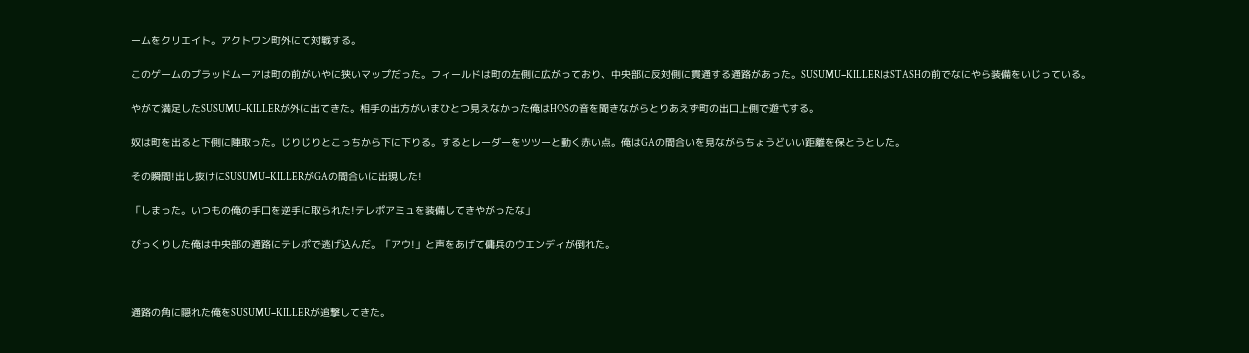ームをクリエイト。アクトワン町外にて対戦する。

このゲームのブラッドムーアは町の前がいやに狭いマップだった。フィールドは町の左側に広がっており、中央部に反対側に貫通する通路があった。SUSUMU−KILLERはSTASHの前でなにやら装備をいじっている。

やがて満足したSUSUMU−KILLERが外に出てきた。相手の出方がいまひとつ見えなかった俺はHOSの音を聞きながらとりあえず町の出口上側で遊弋する。

奴は町を出ると下側に陣取った。じりじりとこっちから下に下りる。するとレーダーをツツーと動く赤い点。俺はGAの間合いを見ながらちょうどいい距離を保とうとした。

その瞬間!出し抜けにSUSUMU−KILLERがGAの間合いに出現した!

「しまった。いつもの俺の手口を逆手に取られた!テレポアミュを装備してきやがったな」

びっくりした俺は中央部の通路にテレポで逃げ込んだ。「アウ!」と声をあげて傭兵のウエンディが倒れた。



通路の角に隠れた俺をSUSUMU−KILLERが追撃してきた。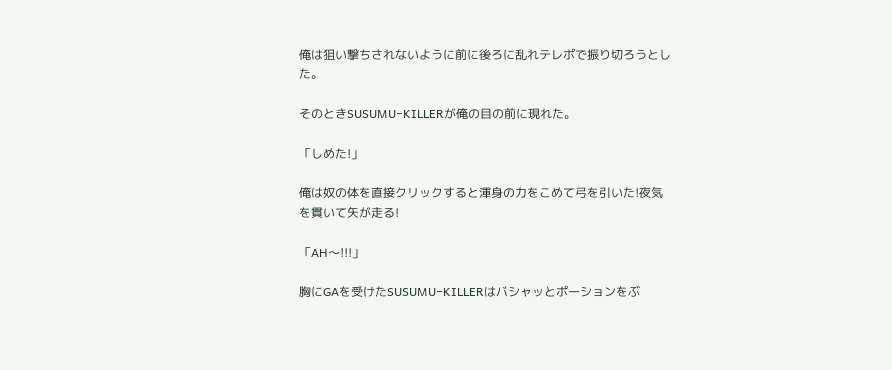俺は狙い撃ちされないように前に後ろに乱れテレポで振り切ろうとした。

そのときSUSUMU−KILLERが俺の目の前に現れた。

「しめた!」

俺は奴の体を直接クリックすると渾身の力をこめて弓を引いた!夜気を貫いて矢が走る!

「AH〜!!!」

胸にGAを受けたSUSUMU−KILLERはバシャッとポーションをぶ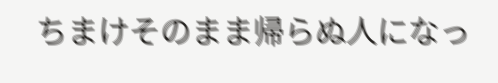ちまけそのまま帰らぬ人になっ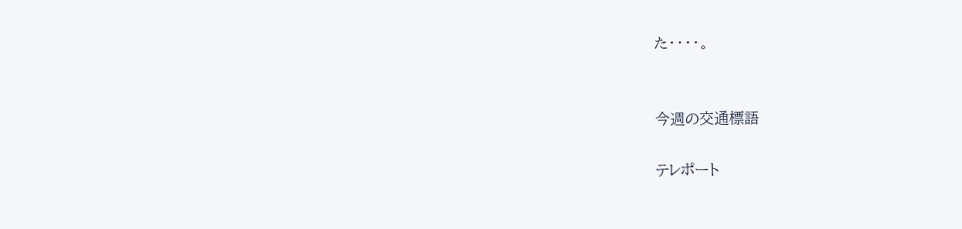た・・・・。


今週の交通標語

テレポート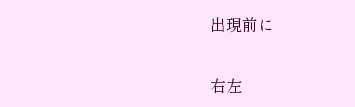出現前に

右左